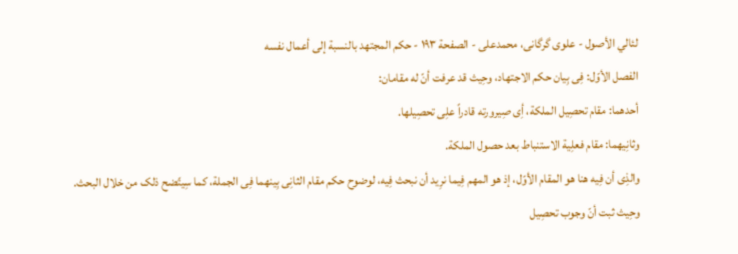لئالي الأصول - علوی گرگانی، محمدعلی - الصفحة ١٩٣ - حکم المجتهد بالنسبة إلی أعمال نفسه
الفصل الأوّل: فِی بِیان حکم الاجتهاد، وحِیث قد عرفت أنّ له مقامان:
أحدهما: مقام تحصِیل الملکة، أِی صِیرورته قادراً علِی تحصِیلها.
وثانِیهما: مقام فعلِیة الاستنباط بعد حصول الملکة.
والذِی أن فِیه هنا هو المقام الأوّل، إذ هو المهم فِیما نرِید أن نبحث فِیه، لوضوح حکم مقام الثانِی بِینهما فِی الجملة، کما سِیتّضح ذلک من خلال البحث.
وحِیث ثبت أنّ وجوب تحصِیل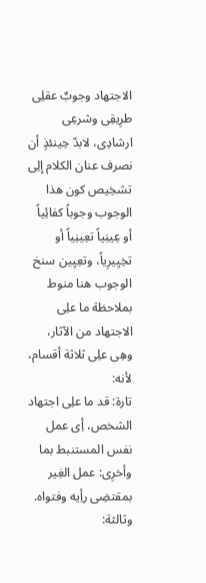الاجتهاد وجوبٌ عقلِی طرِیقِی وشرعِی ارشادِی، لابدّ حِینئذٍ أن نصرف عنان الکلام إلِی تشخِیص کون هذا الوجوب وجوباً کفائِیاً أو عِینِیاً تعِینِیاً أو تخِیِیرِیاً، وتعِیِین سنخ الوجوب هنا منوط بملاحظة ما علِی الاجتهاد من الآثار، وهِی علِی ثلاثة أقسام، لأنه:
تارة: قد ما علِی اجتهاد الشخص، أِی عمل نفس المستنبط بما
وأخرِی: عمل الغِیر بمقتضِی رأِیه وفتواه.
وثالثة: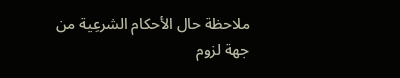ملاحظة حال الأحکام الشرعِیة من جهة لزوم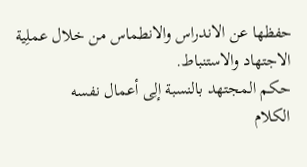حفظها عن الاندراس والانطماس من خلال عملِیة الاجتهاد والاستنباط.
حکم المجتهد بالنسبة إلِی أعمال نفسه
الکلام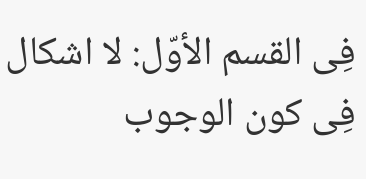فِی القسم الأوّل: لا اشکال فِی کون الوجوب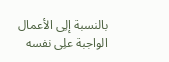بالنسبة إلِی الأعمال الواجبة علِی نفسه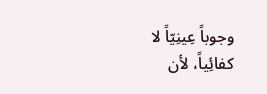وجوباً عِینِیّاً لا کفائِیاً، لأن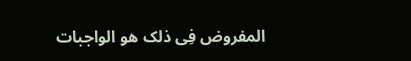المفروض فِی ذلک هو الواجبات